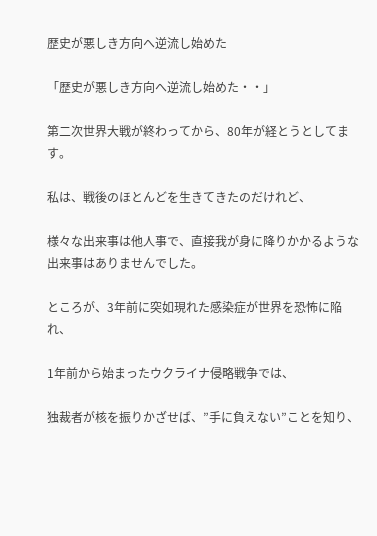歴史が悪しき方向へ逆流し始めた

「歴史が悪しき方向へ逆流し始めた・・」

第二次世界大戦が終わってから、80年が経とうとしてます。

私は、戦後のほとんどを生きてきたのだけれど、

様々な出来事は他人事で、直接我が身に降りかかるような出来事はありませんでした。

ところが、3年前に突如現れた感染症が世界を恐怖に陥れ、

1年前から始まったウクライナ侵略戦争では、

独裁者が核を振りかざせば、”手に負えない”ことを知り、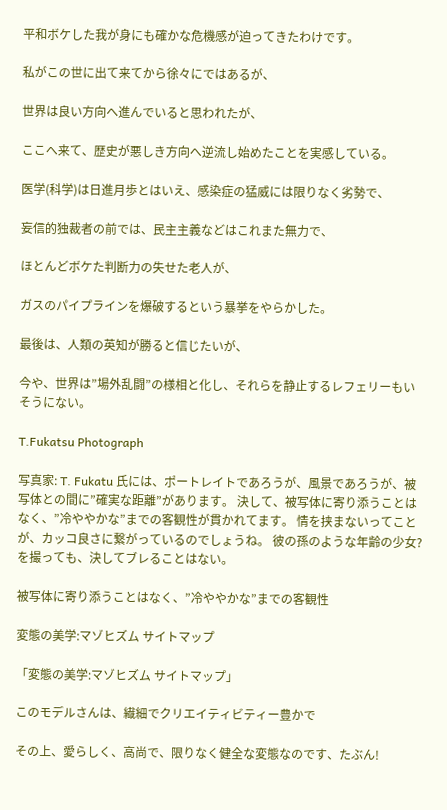平和ボケした我が身にも確かな危機感が迫ってきたわけです。

私がこの世に出て来てから徐々にではあるが、

世界は良い方向へ進んでいると思われたが、

ここへ来て、歴史が悪しき方向へ逆流し始めたことを実感している。

医学(科学)は日進月歩とはいえ、感染症の猛威には限りなく劣勢で、

妄信的独裁者の前では、民主主義などはこれまた無力で、

ほとんどボケた判断力の失せた老人が、

ガスのパイプラインを爆破するという暴挙をやらかした。

最後は、人類の英知が勝ると信じたいが、

今や、世界は”場外乱闘”の様相と化し、それらを静止するレフェリーもいそうにない。

T.Fukatsu Photograph

写真家: T. Fukatu 氏には、ポートレイトであろうが、風景であろうが、被写体との間に”確実な距離”があります。 決して、被写体に寄り添うことはなく、”冷ややかな”までの客観性が貫かれてます。 情を挟まないってことが、カッコ良さに繋がっているのでしょうね。 彼の孫のような年齢の少女?を撮っても、決してブレることはない。

被写体に寄り添うことはなく、”冷ややかな”までの客観性

変態の美学:マゾヒズム サイトマップ

「変態の美学:マゾヒズム サイトマップ」

このモデルさんは、繊細でクリエイティビティー豊かで

その上、愛らしく、高尚で、限りなく健全な変態なのです、たぶん!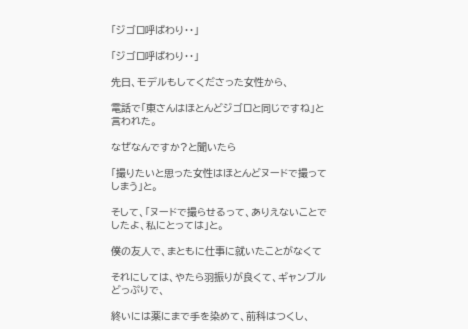「ジゴロ呼ばわり・・」

「ジゴロ呼ばわり・・」

先日、モデルもしてくださった女性から、

電話で「東さんはほとんどジゴロと同じですね」と言われた。

なぜなんですか?と聞いたら

「撮りたいと思った女性はほとんどヌードで撮ってしまう」と。

そして、「ヌードで撮らせるって、ありえないことでしたよ、私にとっては」と。

僕の友人で、まともに仕事に就いたことがなくて

それにしては、やたら羽振りが良くて、ギャンブルどっぷりで、

終いには薬にまで手を染めて、前科はつくし、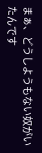まぁ、どうしようもない奴がいたんです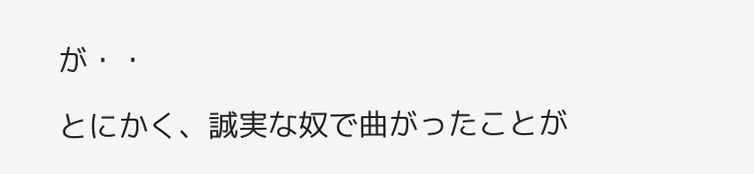が・・

とにかく、誠実な奴で曲がったことが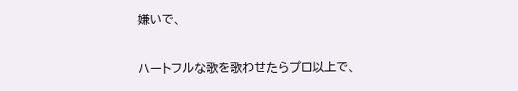嫌いで、

ハートフルな歌を歌わせたらプロ以上で、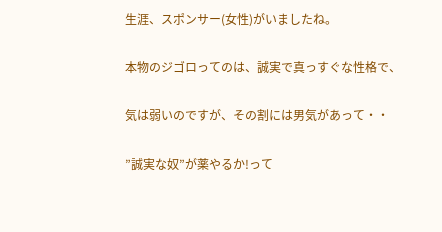生涯、スポンサー(女性)がいましたね。

本物のジゴロってのは、誠実で真っすぐな性格で、

気は弱いのですが、その割には男気があって・・

”誠実な奴”が薬やるか!って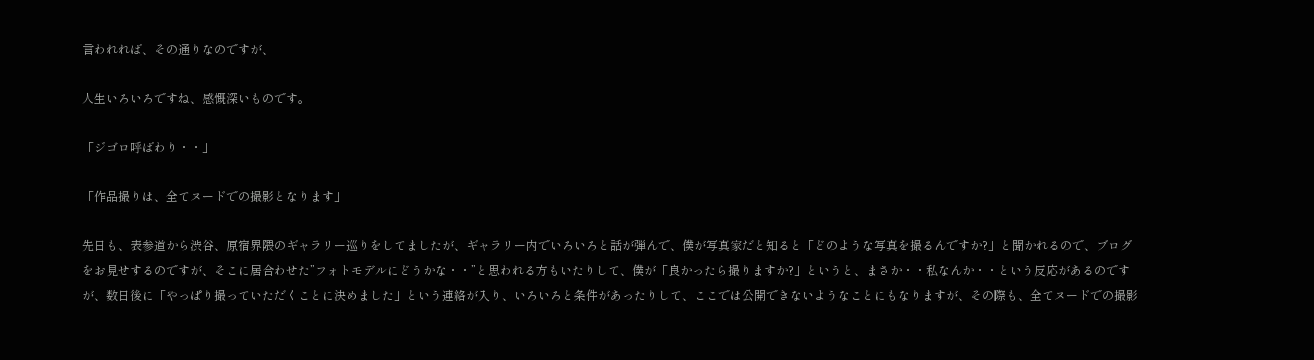言われれば、その通りなのですが、

人生いろいろですね、感慨深いものです。

「ジゴロ呼ばわり・・」

「作品撮りは、全てヌードでの撮影となります」

先日も、表参道から渋谷、原宿界隈のギャラリー巡りをしてましたが、ギャラリー内でいろいろと話が弾んで、僕が写真家だと知ると「どのような写真を撮るんですか?」と聞かれるので、ブログをお見せするのですが、そこに居合わせた”フォトモデルにどうかな・・”と思われる方もいたりして、僕が「良かったら撮りますか?」というと、まさか・・私なんか・・という反応があるのですが、数日後に「やっぱり撮っていただくことに決めました」という連絡が入り、いろいろと条件があったりして、ここでは公開できないようなことにもなりますが、その際も、全てヌードでの撮影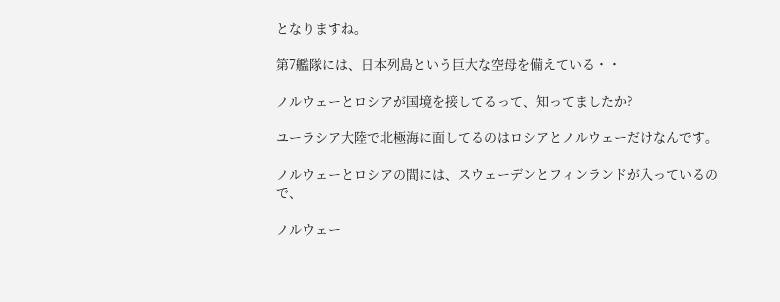となりますね。

第7艦隊には、日本列島という巨大な空母を備えている・・

ノルウェーとロシアが国境を接してるって、知ってましたか?

ユーラシア大陸で北極海に面してるのはロシアとノルウェーだけなんです。

ノルウェーとロシアの間には、スウェーデンとフィンランドが入っているので、

ノルウェー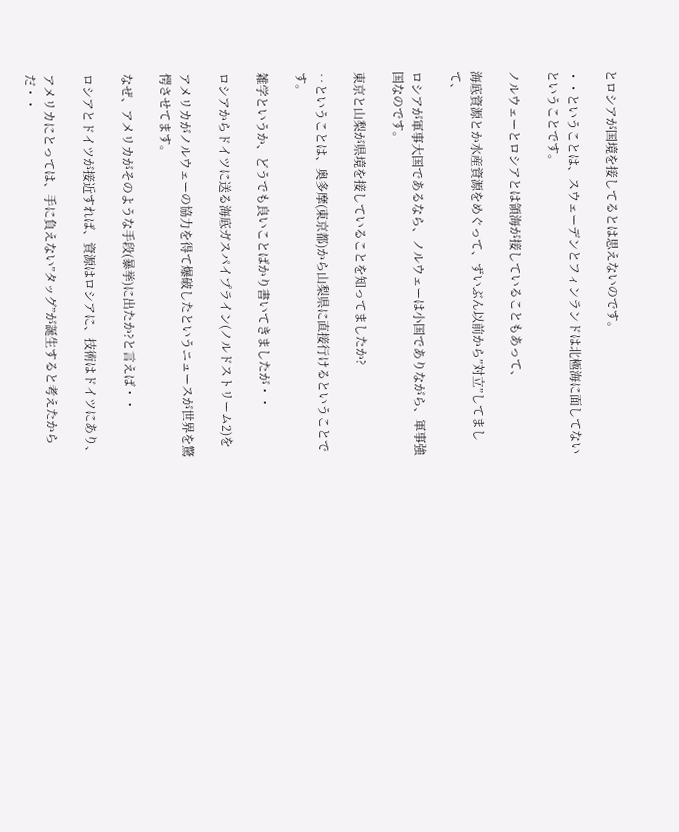とロシアが国境を接してるとは思えないのです。

・・ということは、スウェーデンとフィンランドは北極海に面してないということです。

ノルウェーとロシアとは領海が接していることもあって、

海底資源とか水産資源をめぐって、ずいぶん以前から”対立”してまして、

ロシアが軍事大国であるなら、ノルウェーは小国でありながら、軍事強国なのです。

東京と山梨が県境を接していることを知ってましたか?

‥ということは、奥多摩(東京都)から山梨県に直接行けるということです。

雑学というか、どうでも良いことばかり書いてきましたが・・

ロシアからドイツに送る海底ガスパイプライン(ノルドストリーム2)を

アメリカがノルウェーの協力を得て爆破したというニュースが世界を驚愕させてます。

なぜ、アメリカがそのような手段(暴挙)に出たか?と言えば・・

ロシアとドイツが接近すれば、資源はロシアに、技術はドイツにあり、

アメリカにとっては、手に負えない”タッグ”が誕生すると考えたからだ・・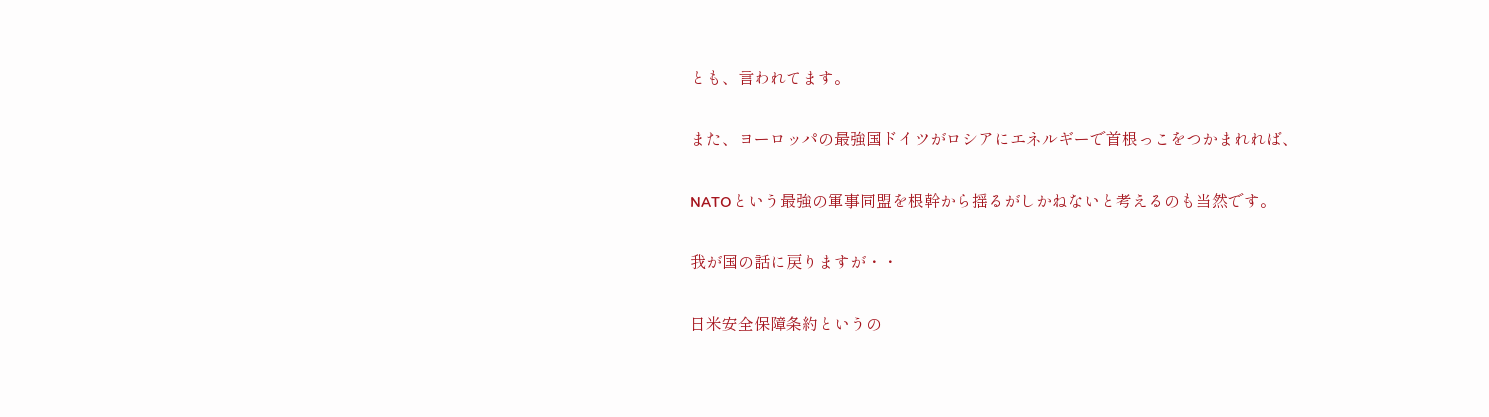とも、言われてます。

また、ヨーロッパの最強国ドイツがロシアにエネルギーで首根っこをつかまれれば、

NATOという最強の軍事同盟を根幹から揺るがしかねないと考えるのも当然です。

我が国の話に戻りますが・・

日米安全保障条約というの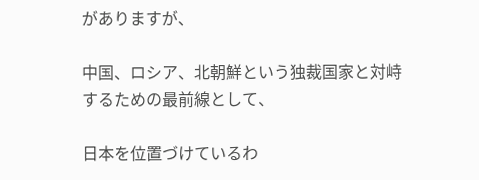がありますが、

中国、ロシア、北朝鮮という独裁国家と対峙するための最前線として、

日本を位置づけているわ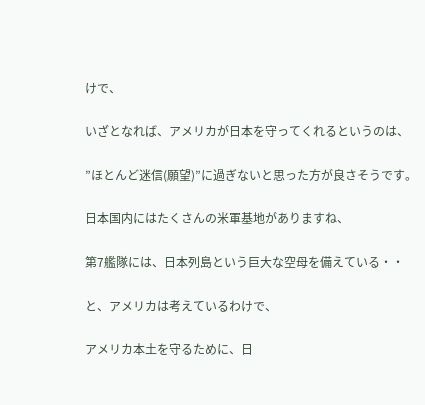けで、

いざとなれば、アメリカが日本を守ってくれるというのは、

”ほとんど迷信(願望)”に過ぎないと思った方が良さそうです。

日本国内にはたくさんの米軍基地がありますね、

第7艦隊には、日本列島という巨大な空母を備えている・・

と、アメリカは考えているわけで、

アメリカ本土を守るために、日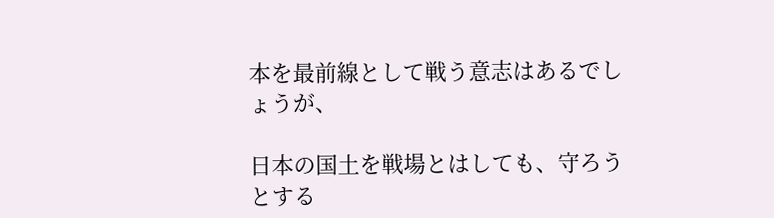本を最前線として戦う意志はあるでしょうが、

日本の国土を戦場とはしても、守ろうとする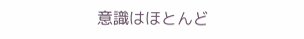意識はほとんど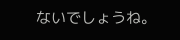ないでしょうね。